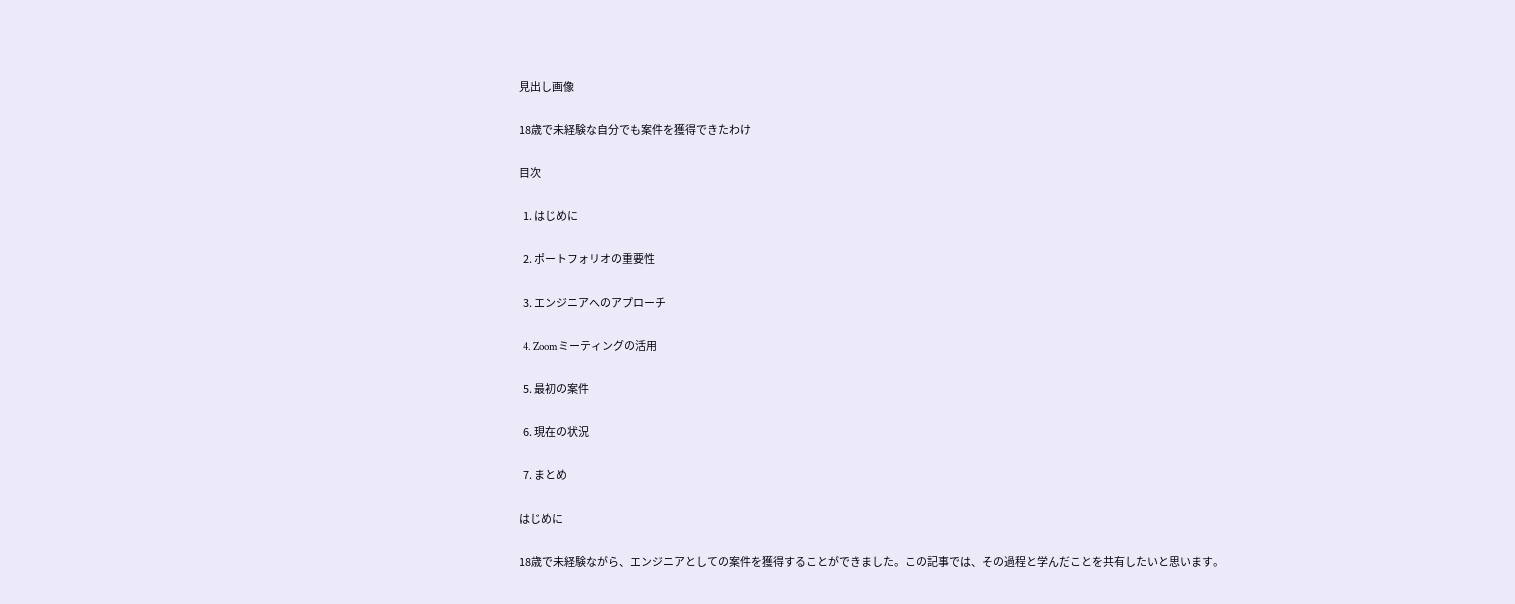見出し画像

18歳で未経験な自分でも案件を獲得できたわけ

目次

  1. はじめに

  2. ポートフォリオの重要性

  3. エンジニアへのアプローチ

  4. Zoomミーティングの活用

  5. 最初の案件

  6. 現在の状況

  7. まとめ

はじめに

18歳で未経験ながら、エンジニアとしての案件を獲得することができました。この記事では、その過程と学んだことを共有したいと思います。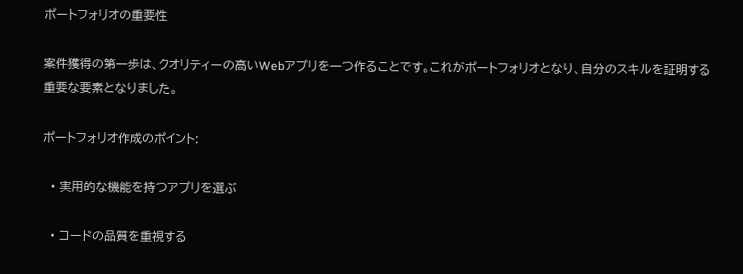ポートフォリオの重要性

案件獲得の第一歩は、クオリティーの高いWebアプリを一つ作ることです。これがポートフォリオとなり、自分のスキルを証明する重要な要素となりました。

ポートフォリオ作成のポイント:

  • 実用的な機能を持つアプリを選ぶ

  • コードの品質を重視する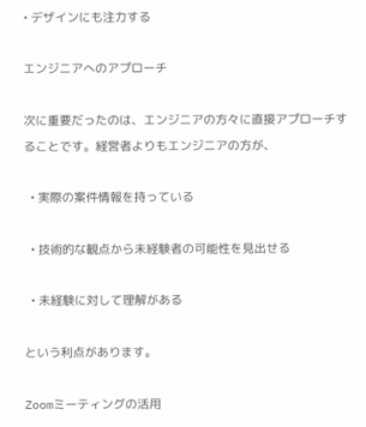• デザインにも注力する

エンジニアへのアプローチ

次に重要だったのは、エンジニアの方々に直接アプローチすることです。経営者よりもエンジニアの方が、

  • 実際の案件情報を持っている

  • 技術的な観点から未経験者の可能性を見出せる

  • 未経験に対して理解がある

という利点があります。

Zoomミーティングの活用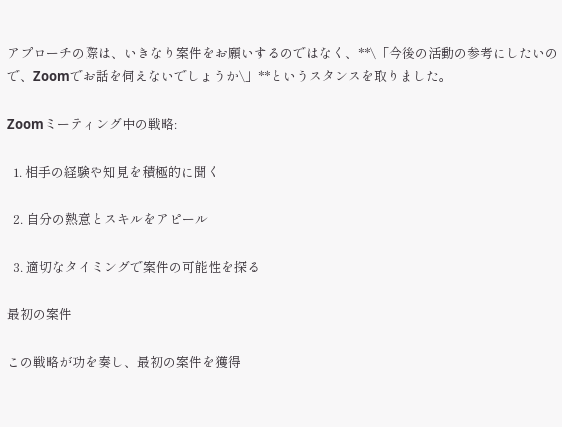アプローチの際は、いきなり案件をお願いするのではなく、**\「今後の活動の参考にしたいので、Zoomでお話を伺えないでしょうか\」**というスタンスを取りました。

Zoomミーティング中の戦略:

  1. 相手の経験や知見を積極的に聞く

  2. 自分の熱意とスキルをアピール

  3. 適切なタイミングで案件の可能性を探る

最初の案件

この戦略が功を奏し、最初の案件を獲得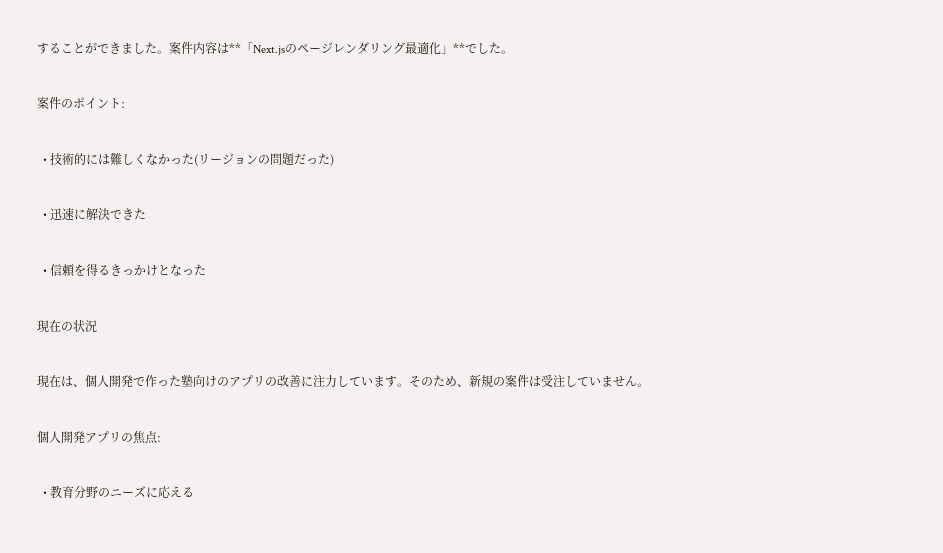することができました。案件内容は**「Next.jsのページレンダリング最適化」**でした。

案件のポイント:

  • 技術的には難しくなかった(リージョンの問題だった)

  • 迅速に解決できた

  • 信頼を得るきっかけとなった

現在の状況

現在は、個人開発で作った塾向けのアプリの改善に注力しています。そのため、新規の案件は受注していません。

個人開発アプリの焦点:

  • 教育分野のニーズに応える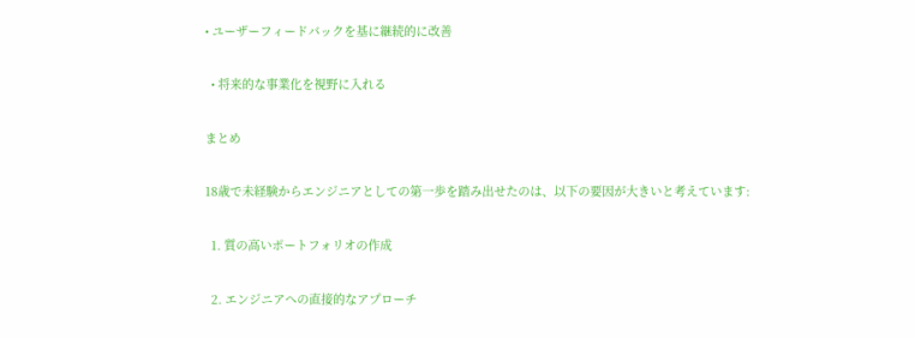• ユーザーフィードバックを基に継続的に改善

  • 将来的な事業化を視野に入れる

まとめ

18歳で未経験からエンジニアとしての第一歩を踏み出せたのは、以下の要因が大きいと考えています:

  1. 質の高いポートフォリオの作成

  2. エンジニアへの直接的なアプローチ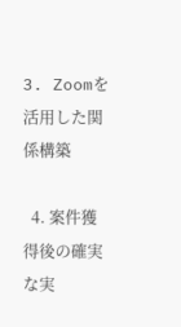3. Zoomを活用した関係構築

  4. 案件獲得後の確実な実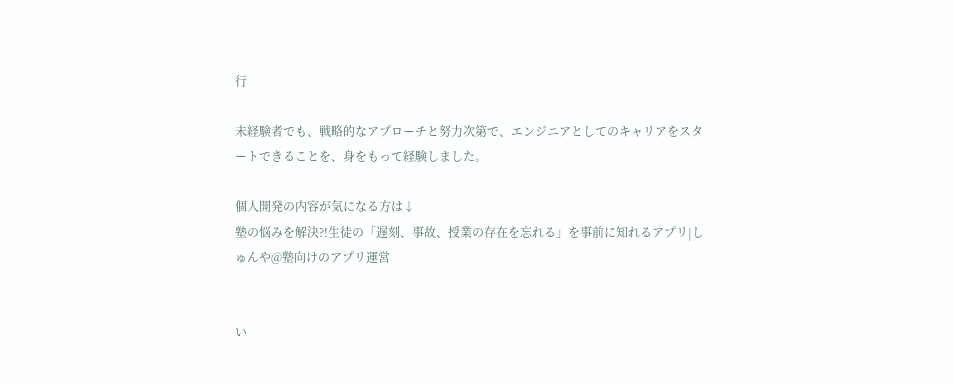行

未経験者でも、戦略的なアプローチと努力次第で、エンジニアとしてのキャリアをスタートできることを、身をもって経験しました。

個人開発の内容が気になる方は↓
塾の悩みを解決?!生徒の「遅刻、事故、授業の存在を忘れる」を事前に知れるアプリ|しゅんや@塾向けのアプリ運営


い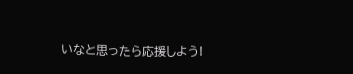いなと思ったら応援しよう!